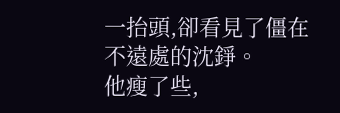一抬頭,卻看見了僵在不遠處的沈錚。
他瘦了些,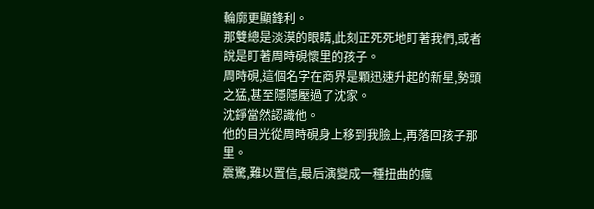輪廓更顯鋒利。
那雙總是淡漠的眼睛,此刻正死死地盯著我們,或者說是盯著周時硯懷里的孩子。
周時硯,這個名字在商界是顆迅速升起的新星,勢頭之猛,甚至隱隱壓過了沈家。
沈錚當然認識他。
他的目光從周時硯身上移到我臉上,再落回孩子那里。
震驚,難以置信,最后演變成一種扭曲的瘋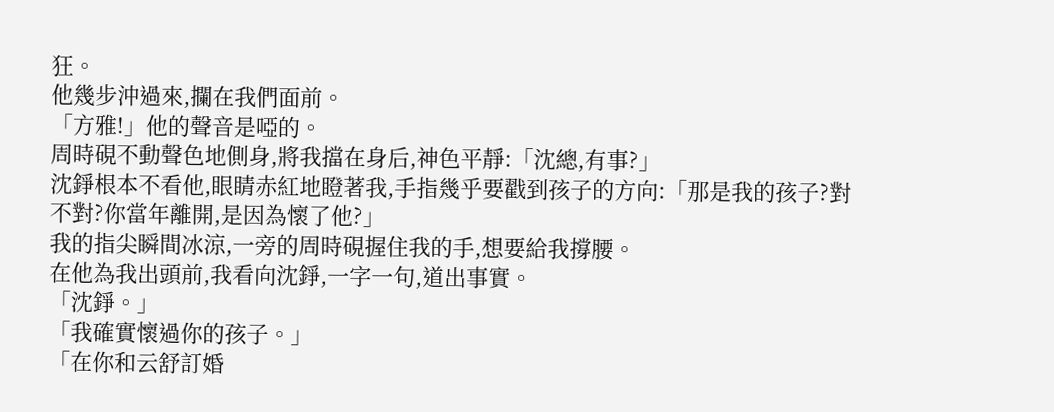狂。
他幾步沖過來,攔在我們面前。
「方雅!」他的聲音是啞的。
周時硯不動聲色地側身,將我擋在身后,神色平靜:「沈總,有事?」
沈錚根本不看他,眼睛赤紅地瞪著我,手指幾乎要戳到孩子的方向:「那是我的孩子?對不對?你當年離開,是因為懷了他?」
我的指尖瞬間冰涼,一旁的周時硯握住我的手,想要給我撐腰。
在他為我出頭前,我看向沈錚,一字一句,道出事實。
「沈錚。」
「我確實懷過你的孩子。」
「在你和云舒訂婚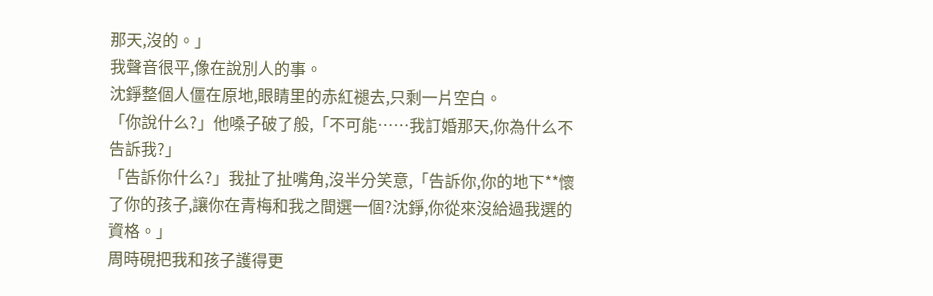那天,沒的。」
我聲音很平,像在說別人的事。
沈錚整個人僵在原地,眼睛里的赤紅褪去,只剩一片空白。
「你說什么?」他嗓子破了般,「不可能……我訂婚那天,你為什么不告訴我?」
「告訴你什么?」我扯了扯嘴角,沒半分笑意,「告訴你,你的地下**懷了你的孩子,讓你在青梅和我之間選一個?沈錚,你從來沒給過我選的資格。」
周時硯把我和孩子護得更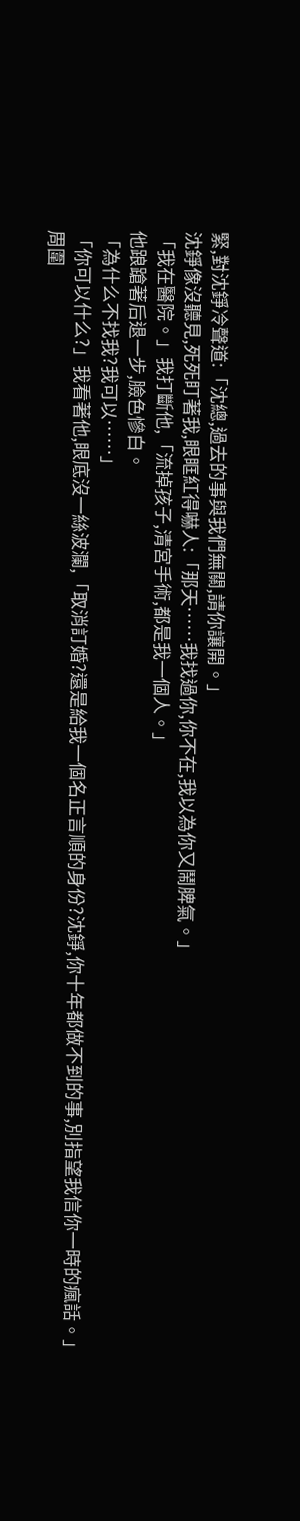緊,對沈錚冷聲道:「沈總,過去的事與我們無關,請你讓開。」
沈錚像沒聽見,死死盯著我,眼眶紅得嚇人:「那天……我找過你,你不在,我以為你又鬧脾氣。」
「我在醫院。」我打斷他,「流掉孩子,清宮手術,都是我一個人。」
他踉蹌著后退一步,臉色慘白。
「為什么不找我?我可以……」
「你可以什么?」我看著他,眼底沒一絲波瀾,「取消訂婚?還是給我一個名正言順的身份?沈錚,你十年都做不到的事,別指望我信你一時的瘋話。」
周圍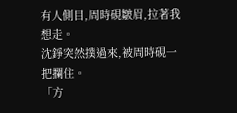有人側目,周時硯皺眉,拉著我想走。
沈錚突然撲過來,被周時硯一把攔住。
「方